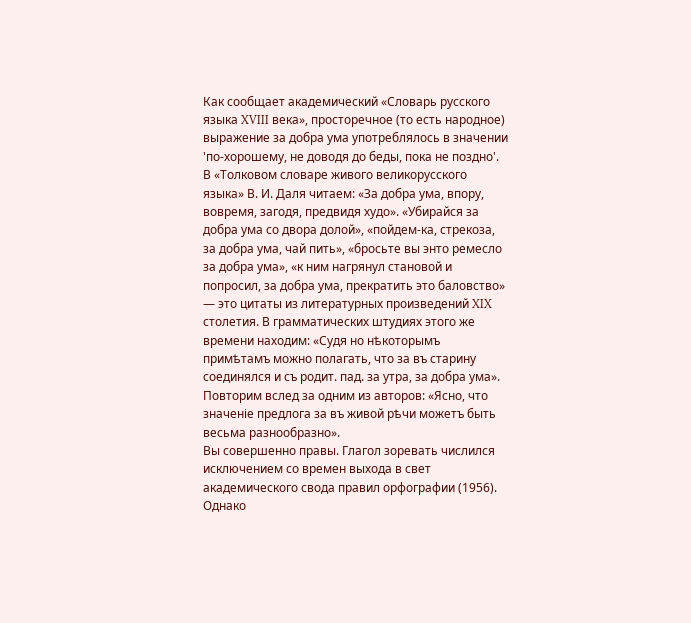Как сообщает академический «Словарь русского языка XVIII века», просторечное (то есть народное) выражение за добра ума употреблялось в значении 'по-хорошему, не доводя до беды, пока не поздно'. В «Толковом словаре живого великорусского языка» В. И. Даля читаем: «За добра ума, впору, вовремя, загодя, предвидя худо». «Убирайся за добра ума со двора долой», «пойдем-ка, стрекоза, за добра ума, чай пить», «бросьте вы энто ремесло за добра ума», «к ним нагрянул становой и попросил, за добра ума, прекратить это баловство» — это цитаты из литературных произведений XIX столетия. В грамматических штудиях этого же времени находим: «Судя но нѣкоторымъ примѣтамъ можно полагать, что за въ старину соединялся и съ родит. пад. за утра, за добра ума». Повторим вслед за одним из авторов: «Ясно, что значеніе предлога за въ живой рѣчи можетъ быть весьма разнообразно».
Вы совершенно правы. Глагол зоревать числился исключением со времен выхода в свет академического свода правил орфографии (1956). Однако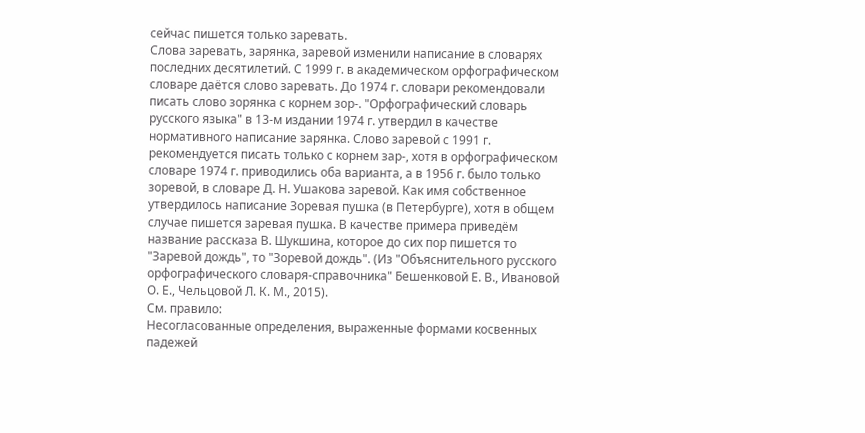сейчас пишется только заревать.
Слова заревать, зарянка, заревой изменили написание в словарях последних десятилетий. С 1999 г. в академическом орфографическом словаре даётся слово заревать. До 1974 г. словари рекомендовали писать слово зорянка с корнем зор-. "Орфографический словарь русского языка" в 13-м издании 1974 г. утвердил в качестве нормативного написание зарянка. Слово заревой с 1991 г. рекомендуется писать только с корнем зар-, хотя в орфографическом словаре 1974 г. приводились оба варианта, а в 1956 г. было только зоревой, в словаре Д. Н. Ушакова заревой. Как имя собственное утвердилось написание Зоревая пушка (в Петербурге), хотя в общем случае пишется заревая пушка. В качестве примера приведём название рассказа В. Шукшина, которое до сих пор пишется то "Заревой дождь", то "Зоревой дождь". (Из "Объяснительного русского орфографического словаря-справочника" Бешенковой Е. В., Ивановой О. Е., Чельцовой Л. К. М., 2015).
См. правило:
Несогласованные определения, выраженные формами косвенных падежей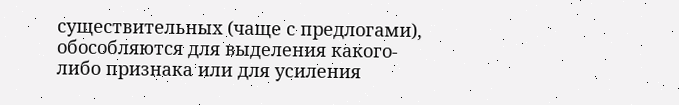существительных (чаще с предлогами), обособляются для выделения какого-либо признака или для усиления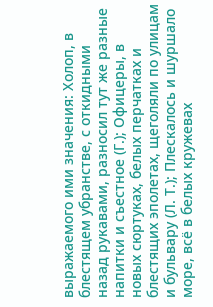выражаемого ими значения: Холоп, в блестящем убранстве, с откидными назад рукавами, разносил тут же разные напитки и съестное (Г.); Офицеры, в новых сюртуках, белых перчатках и блестящих эполетах, щеголяли по улицам и бульвару (Л. Т.); Плескалось и шуршало море, всё в белых кружевах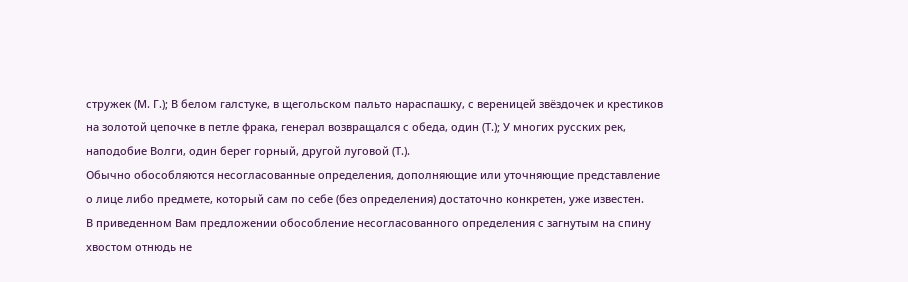стружек (М. Г.); В белом галстуке, в щегольском пальто нараспашку, с вереницей звёздочек и крестиков на золотой цепочке в петле фрака, генерал возвращался с обеда, один (Т.); У многих русских рек, наподобие Волги, один берег горный, другой луговой (Т.).
Обычно обособляются несогласованные определения, дополняющие или уточняющие представление о лице либо предмете, который сам по себе (без определения) достаточно конкретен, уже известен.
В приведенном Вам предложении обособление несогласованного определения с загнутым на спину хвостом отнюдь не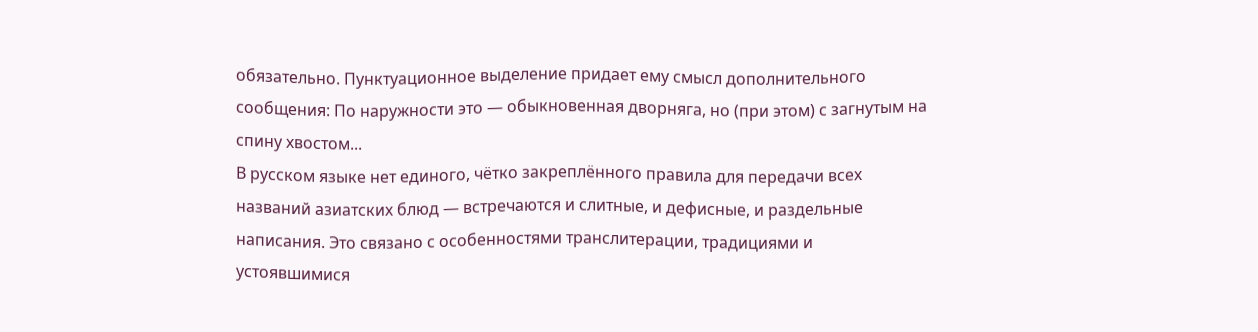обязательно. Пунктуационное выделение придает ему смысл дополнительного сообщения: По наружности это — обыкновенная дворняга, но (при этом) с загнутым на спину хвостом...
В русском языке нет единого, чётко закреплённого правила для передачи всех названий азиатских блюд — встречаются и слитные, и дефисные, и раздельные написания. Это связано с особенностями транслитерации, традициями и устоявшимися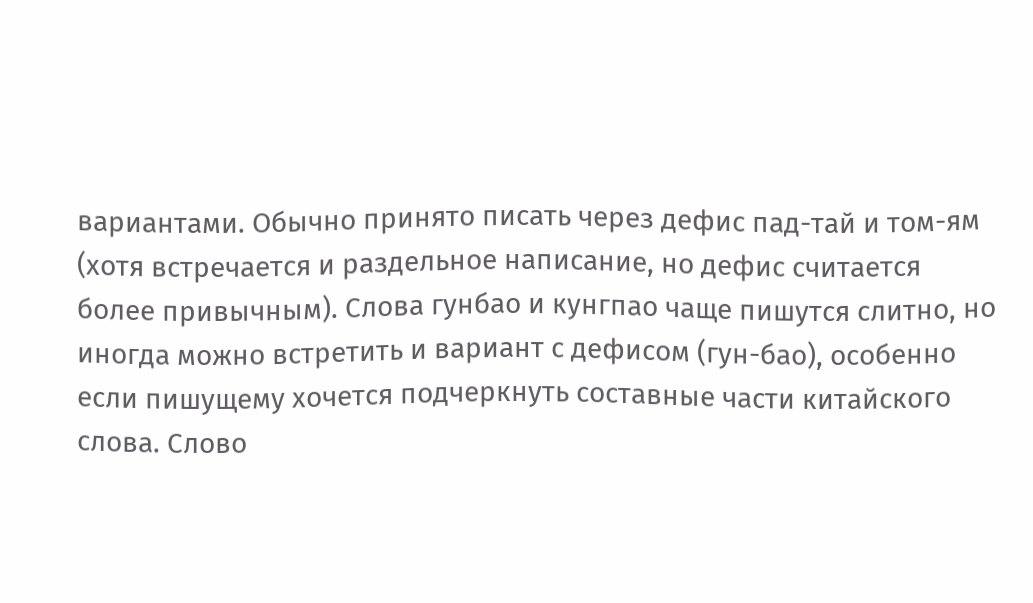вариантами. Обычно принято писать через дефис пад-тай и том-ям (хотя встречается и раздельное написание, но дефис считается более привычным). Слова гунбао и кунгпао чаще пишутся слитно, но иногда можно встретить и вариант с дефисом (гун-бао), особенно если пишущему хочется подчеркнуть составные части китайского слова. Слово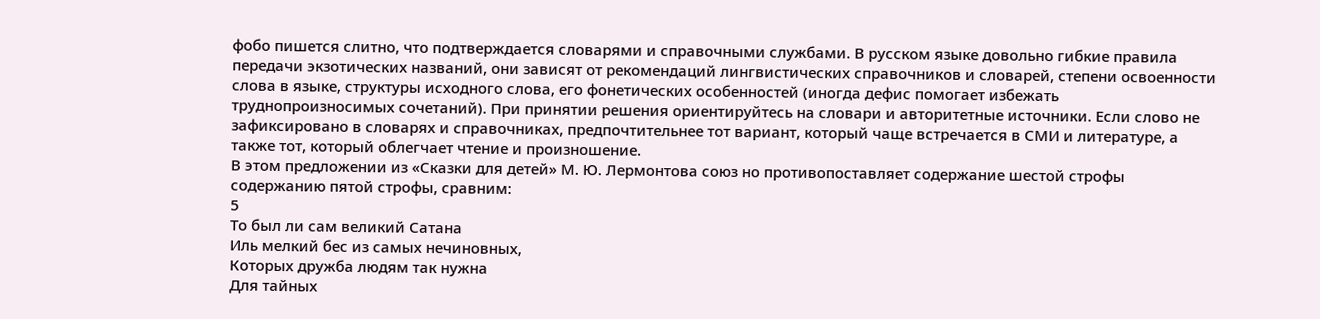фобо пишется слитно, что подтверждается словарями и справочными службами. В русском языке довольно гибкие правила передачи экзотических названий, они зависят от рекомендаций лингвистических справочников и словарей, степени освоенности слова в языке, структуры исходного слова, его фонетических особенностей (иногда дефис помогает избежать труднопроизносимых сочетаний). При принятии решения ориентируйтесь на словари и авторитетные источники. Если слово не зафиксировано в словарях и справочниках, предпочтительнее тот вариант, который чаще встречается в СМИ и литературе, а также тот, который облегчает чтение и произношение.
В этом предложении из «Сказки для детей» М. Ю. Лермонтова союз но противопоставляет содержание шестой строфы содержанию пятой строфы, сравним:
5
То был ли сам великий Сатана
Иль мелкий бес из самых нечиновных,
Которых дружба людям так нужна
Для тайных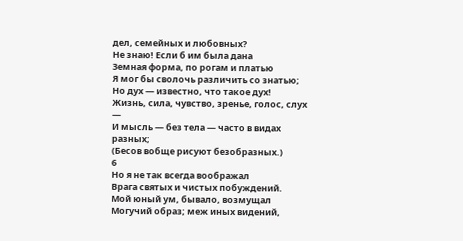дел, семейных и любовных?
Не знаю! Если б им была дана
Земная форма, по рогам и платью
Я мог бы сволочь различить со знатью;
Но дух — известно, что такое дух!
Жизнь, сила, чувство, зренье, голос, слух —
И мысль — без тела — часто в видах разных;
(Бесов вобще рисуют безобразных.)
6
Но я не так всегда воображал
Врага святых и чистых побуждений.
Мой юный ум, бывало, возмущал
Могучий образ; меж иных видений,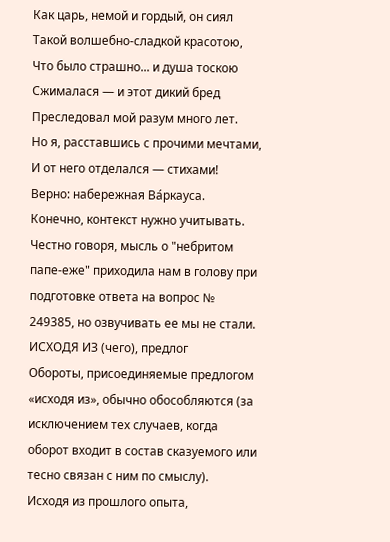Как царь, немой и гордый, он сиял
Такой волшебно-сладкой красотою,
Что было страшно... и душа тоскою
Сжималася — и этот дикий бред
Преследовал мой разум много лет.
Но я, расставшись с прочими мечтами,
И от него отделался — стихами!
Верно: набережная Ва́ркауса.
Конечно, контекст нужно учитывать. Честно говоря, мысль о "небритом папе-еже" приходила нам в голову при подготовке ответа на вопрос № 249385, но озвучивать ее мы не стали.
ИСХОДЯ ИЗ (чего), предлог
Обороты, присоединяемые предлогом «исходя из», обычно обособляются (за исключением тех случаев, когда оборот входит в состав сказуемого или тесно связан с ним по смыслу).
Исходя из прошлого опыта,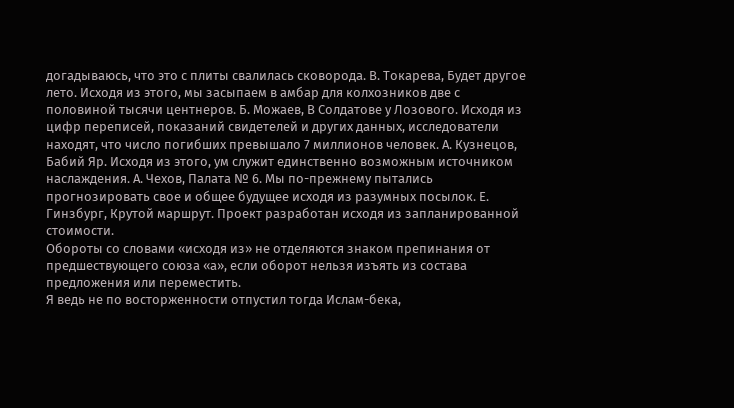догадываюсь, что это с плиты свалилась сковорода. В. Токарева, Будет другое лето. Исходя из этого, мы засыпаем в амбар для колхозников две с половиной тысячи центнеров. Б. Можаев, В Солдатове у Лозового. Исходя из цифр переписей, показаний свидетелей и других данных, исследователи находят, что число погибших превышало 7 миллионов человек. А. Кузнецов, Бабий Яр. Исходя из этого, ум служит единственно возможным источником наслаждения. А. Чехов, Палата № 6. Мы по-прежнему пытались прогнозировать свое и общее будущее исходя из разумных посылок. Е. Гинзбург, Крутой маршрут. Проект разработан исходя из запланированной стоимости.
Обороты со словами «исходя из» не отделяются знаком препинания от предшествующего союза «а», если оборот нельзя изъять из состава предложения или переместить.
Я ведь не по восторженности отпустил тогда Ислам-бека,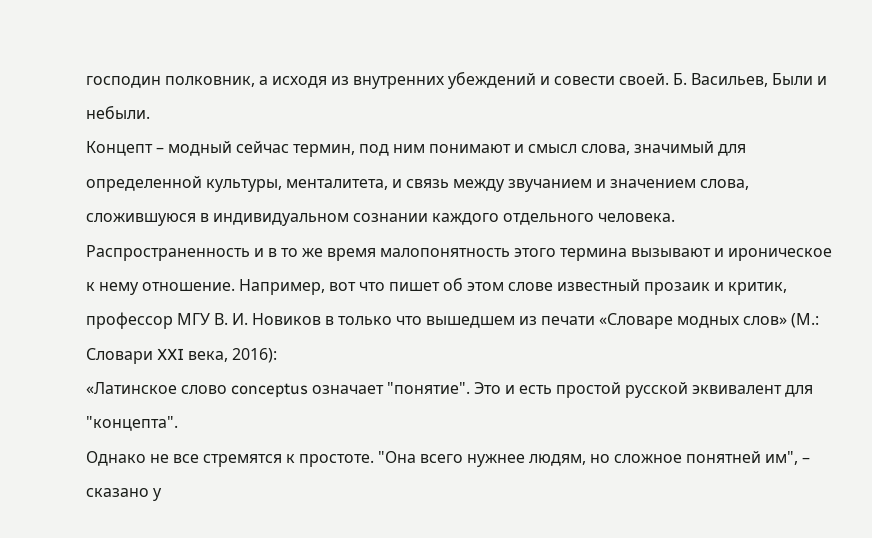господин полковник, а исходя из внутренних убеждений и совести своей. Б. Васильев, Были и небыли.
Концепт – модный сейчас термин, под ним понимают и смысл слова, значимый для определенной культуры, менталитета, и связь между звучанием и значением слова, сложившуюся в индивидуальном сознании каждого отдельного человека. Распространенность и в то же время малопонятность этого термина вызывают и ироническое к нему отношение. Например, вот что пишет об этом слове известный прозаик и критик, профессор МГУ В. И. Новиков в только что вышедшем из печати «Словаре модных слов» (М.: Словари XXI века, 2016):
«Латинское слово conceptus означает "понятие". Это и есть простой русской эквивалент для "концепта".
Однако не все стремятся к простоте. "Она всего нужнее людям, но сложное понятней им", – сказано у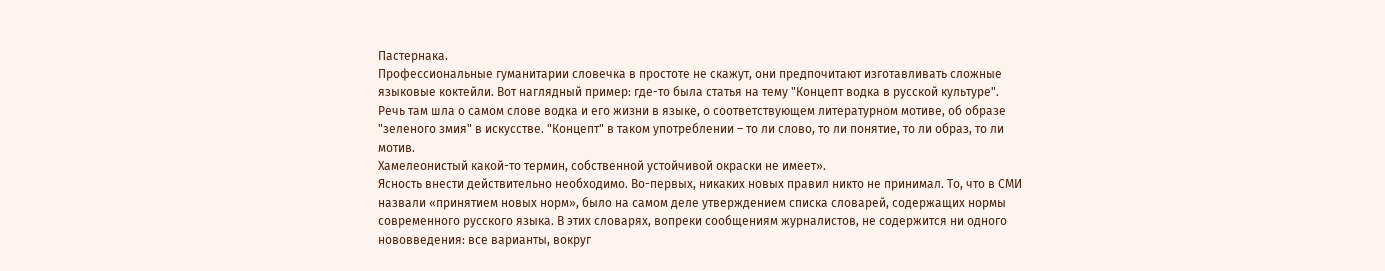Пастернака.
Профессиональные гуманитарии словечка в простоте не скажут, они предпочитают изготавливать сложные языковые коктейли. Вот наглядный пример: где-то была статья на тему "Концепт водка в русской культуре". Речь там шла о самом слове водка и его жизни в языке, о соответствующем литературном мотиве, об образе "зеленого змия" в искусстве. "Концепт" в таком употреблении – то ли слово, то ли понятие, то ли образ, то ли мотив.
Хамелеонистый какой-то термин, собственной устойчивой окраски не имеет».
Ясность внести действительно необходимо. Во-первых, никаких новых правил никто не принимал. То, что в СМИ назвали «принятием новых норм», было на самом деле утверждением списка словарей, содержащих нормы современного русского языка. В этих словарях, вопреки сообщениям журналистов, не содержится ни одного нововведения: все варианты, вокруг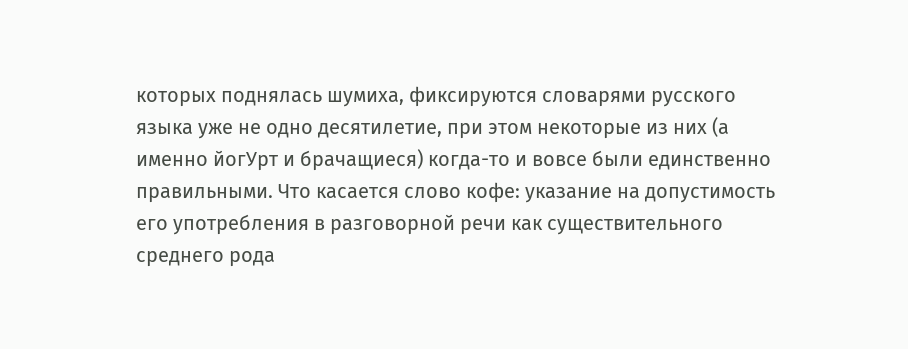которых поднялась шумиха, фиксируются словарями русского языка уже не одно десятилетие, при этом некоторые из них (а именно йогУрт и брачащиеся) когда-то и вовсе были единственно правильными. Что касается слово кофе: указание на допустимость его употребления в разговорной речи как существительного среднего рода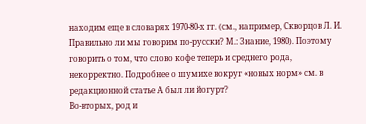находим еще в словарях 1970-80-х гг. (см., например, Скворцов Л. И. Правильно ли мы говорим по-русски? М.: Знание, 1980). Поэтому говорить о том, что слово кофе теперь и среднего рода, некорректно. Подробнее о шумихе вокруг «новых норм» см. в редакционной статье А был ли йогурт?
Во-вторых, род и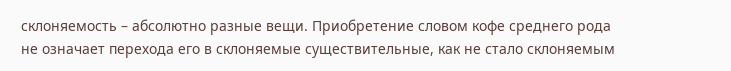склоняемость – абсолютно разные вещи. Приобретение словом кофе среднего рода не означает перехода его в склоняемые существительные, как не стало склоняемым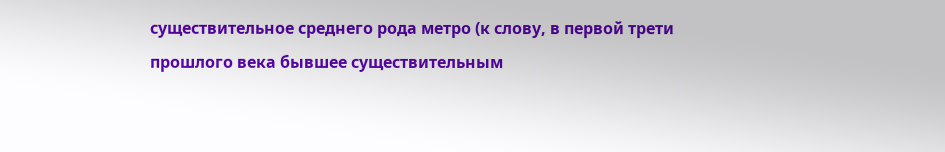существительное среднего рода метро (к слову, в первой трети прошлого века бывшее существительным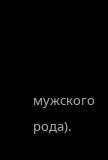мужского рода).